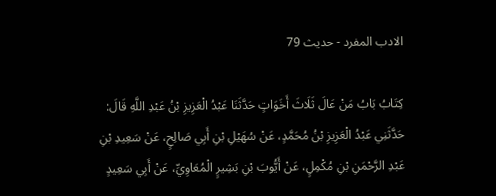الادب المفرد - حدیث 79

كِتَابُ بَابُ مَنْ عَالَ ثَلَاثَ أَخَوَاتٍ حَدَّثَنَا عَبْدُ الْعَزِيزِ بْنُ عَبْدِ اللَّهِ قَالَ: حَدَّثَنِي عَبْدُ الْعَزِيزِ بْنُ مُحَمَّدٍ، عَنْ سُهَيْلِ بْنِ أَبِي صَالِحٍ، عَنْ سَعِيدِ بْنِ عَبْدِ الرَّحْمَنِ بْنِ مُكْمِلٍ، عَنْ أَيُّوبَ بْنِ بَشِيرٍ الْمُعَاوِيِّ، عَنْ أَبِي سَعِيدٍ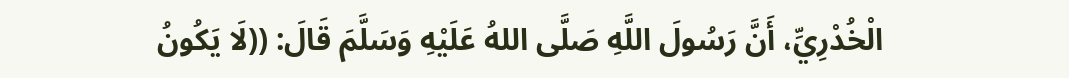الْخُدْرِيِّ، أَنَّ رَسُولَ اللَّهِ صَلَّى اللهُ عَلَيْهِ وَسَلَّمَ قَالَ: ((لَا يَكُونُ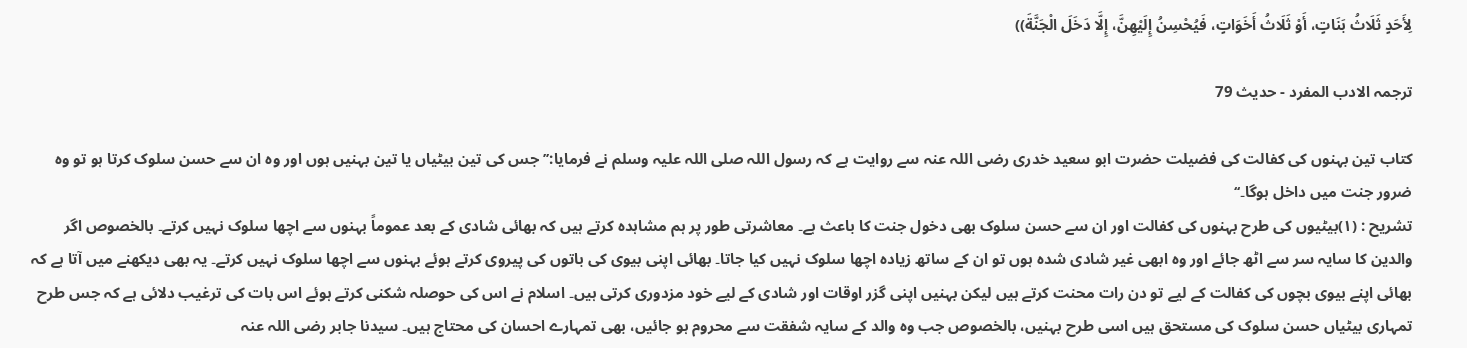لِأَحَدٍ ثَلَاثُ بَنَاتٍ، أَوْ ثَلَاثُ أَخَوَاتٍ، فَيُحْسِنُ إِلَيْهِنَّ، إِلَّا دَخَلَ الْجَنَّةَ))

ترجمہ الادب المفرد - حدیث 79

کتاب تین بہنوں کی کفالت کی فضیلت حضرت ابو سعید خدری رضی اللہ عنہ سے روایت ہے کہ رسول اللہ صلی اللہ علیہ وسلم نے فرمایا:’’جس کی تین بیٹیاں یا تین بہنیں ہوں اور وہ ان سے حسن سلوک کرتا ہو تو وہ ضرور جنت میں داخل ہوگا۔‘‘
تشریح : (۱)بیٹیوں کی طرح بہنوں کی کفالت اور ان سے حسن سلوک بھی دخول جنت کا باعث ہے۔ معاشرتی طور پر ہم مشاہدہ کرتے ہیں کہ بھائی شادی کے بعد عموماً بہنوں سے اچھا سلوک نہیں کرتے۔ بالخصوص اگر والدین کا سایہ سر سے اٹھ جائے اور وہ ابھی غیر شادی شدہ ہوں تو ان کے ساتھ زیادہ اچھا سلوک نہیں کیا جاتا۔ بھائی اپنی بیوی کی باتوں کی پیروی کرتے ہوئے بہنوں سے اچھا سلوک نہیں کرتے۔ یہ بھی دیکھنے میں آتا ہے کہ بھائی اپنے بیوی بچوں کی کفالت کے لیے تو دن رات محنت کرتے ہیں لیکن بہنیں اپنی گزر اوقات اور شادی کے لیے خود مزدوری کرتی ہیں۔ اسلام نے اس کی حوصلہ شکنی کرتے ہوئے اس بات کی ترغیب دلائی ہے کہ جس طرح تمہاری بیٹیاں حسن سلوک کی مستحق ہیں اسی طرح بہنیں، بالخصوص جب وہ والد کے سایہ شفقت سے محروم ہو جائیں، بھی تمہارے احسان کی محتاج ہیں۔ سیدنا جابر رضی اللہ عنہ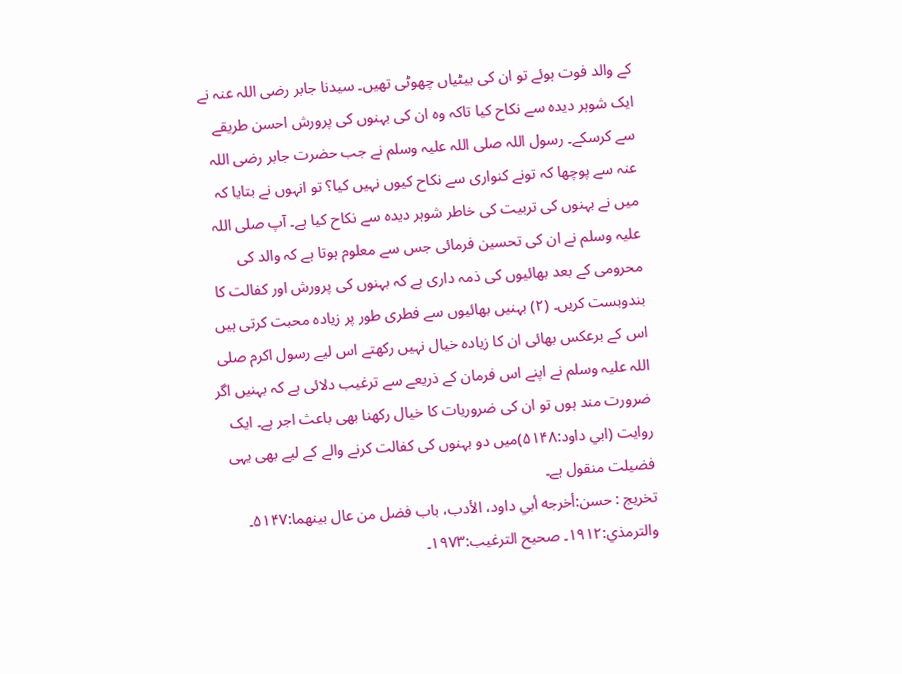کے والد فوت ہوئے تو ان کی بیٹیاں چھوٹی تھیں۔ سیدنا جابر رضی اللہ عنہ نے ایک شوہر دیدہ سے نکاح کیا تاکہ وہ ان کی بہنوں کی پرورش احسن طریقے سے کرسکے۔ رسول اللہ صلی اللہ علیہ وسلم نے جب حضرت جابر رضی اللہ عنہ سے پوچھا کہ تونے کنواری سے نکاح کیوں نہیں کیا؟ تو انہوں نے بتایا کہ میں نے بہنوں کی تربیت کی خاطر شوہر دیدہ سے نکاح کیا ہے۔ آپ صلی اللہ علیہ وسلم نے ان کی تحسین فرمائی جس سے معلوم ہوتا ہے کہ والد کی محرومی کے بعد بھائیوں کی ذمہ داری ہے کہ بہنوں کی پرورش اور کفالت کا بندوبست کریں۔ (۲) بہنیں بھائیوں سے فطری طور پر زیادہ محبت کرتی ہیں اس کے برعکس بھائی ان کا زیادہ خیال نہیں رکھتے اس لیے رسول اکرم صلی اللہ علیہ وسلم نے اپنے اس فرمان کے ذریعے سے ترغیب دلائی ہے کہ بہنیں اگر ضرورت مند ہوں تو ان کی ضروریات کا خیال رکھنا بھی باعث اجر ہے۔ ایک روایت (ابي داود:۵۱۴۸)میں دو بہنوں کی کفالت کرنے والے کے لیے بھی یہی فضیلت منقول ہے۔
تخریج : حسن:أخرجه أبي داود، الأدب، باب فضل من عال بینهما:۵۱۴۷۔ والترمذي:۱۹۱۲۔ صحیح الترغیب:۱۹۷۳۔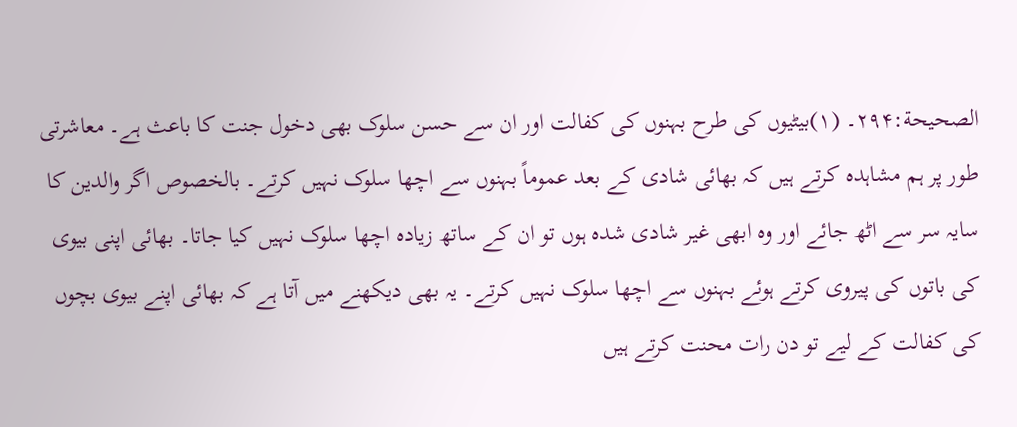الصحیحة:۲۹۴۔ (۱)بیٹیوں کی طرح بہنوں کی کفالت اور ان سے حسن سلوک بھی دخول جنت کا باعث ہے۔ معاشرتی طور پر ہم مشاہدہ کرتے ہیں کہ بھائی شادی کے بعد عموماً بہنوں سے اچھا سلوک نہیں کرتے۔ بالخصوص اگر والدین کا سایہ سر سے اٹھ جائے اور وہ ابھی غیر شادی شدہ ہوں تو ان کے ساتھ زیادہ اچھا سلوک نہیں کیا جاتا۔ بھائی اپنی بیوی کی باتوں کی پیروی کرتے ہوئے بہنوں سے اچھا سلوک نہیں کرتے۔ یہ بھی دیکھنے میں آتا ہے کہ بھائی اپنے بیوی بچوں کی کفالت کے لیے تو دن رات محنت کرتے ہیں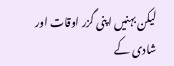لیکن بہنیں اپنی گزر اوقات اور شادی کے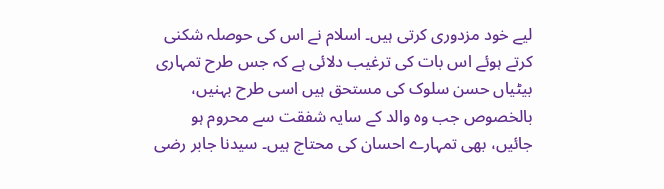لیے خود مزدوری کرتی ہیں۔ اسلام نے اس کی حوصلہ شکنی کرتے ہوئے اس بات کی ترغیب دلائی ہے کہ جس طرح تمہاری بیٹیاں حسن سلوک کی مستحق ہیں اسی طرح بہنیں، بالخصوص جب وہ والد کے سایہ شفقت سے محروم ہو جائیں، بھی تمہارے احسان کی محتاج ہیں۔ سیدنا جابر رضی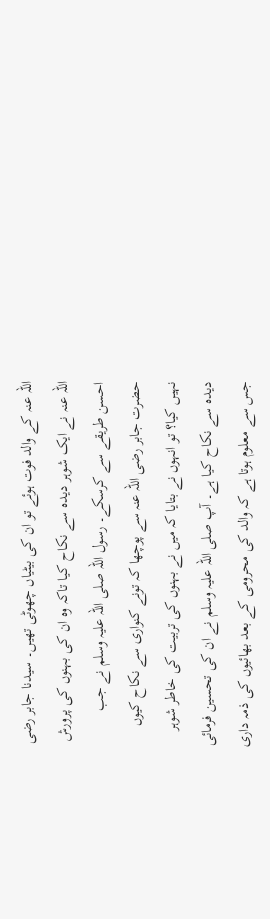اللہ عنہ کے والد فوت ہوئے تو ان کی بیٹیاں چھوٹی تھیں۔ سیدنا جابر رضی اللہ عنہ نے ایک شوہر دیدہ سے نکاح کیا تاکہ وہ ان کی بہنوں کی پرورش احسن طریقے سے کرسکے۔ رسول اللہ صلی اللہ علیہ وسلم نے جب حضرت جابر رضی اللہ عنہ سے پوچھا کہ تونے کنواری سے نکاح کیوں نہیں کیا؟ تو انہوں نے بتایا کہ میں نے بہنوں کی تربیت کی خاطر شوہر دیدہ سے نکاح کیا ہے۔ آپ صلی اللہ علیہ وسلم نے ان کی تحسین فرمائی جس سے معلوم ہوتا ہے کہ والد کی محرومی کے بعد بھائیوں کی ذمہ داری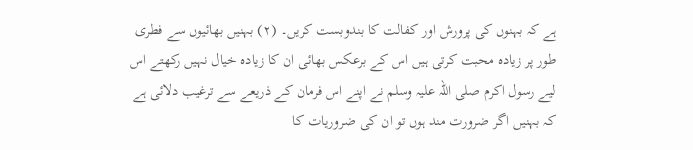ہے کہ بہنوں کی پرورش اور کفالت کا بندوبست کریں۔ (۲) بہنیں بھائیوں سے فطری طور پر زیادہ محبت کرتی ہیں اس کے برعکس بھائی ان کا زیادہ خیال نہیں رکھتے اس لیے رسول اکرم صلی اللہ علیہ وسلم نے اپنے اس فرمان کے ذریعے سے ترغیب دلائی ہے کہ بہنیں اگر ضرورت مند ہوں تو ان کی ضروریات کا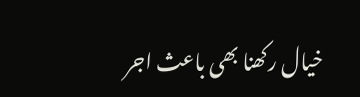خیال رکھنا بھی باعث اجر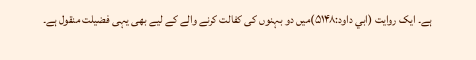ہے۔ ایک روایت (ابي داود:۵۱۴۸)میں دو بہنوں کی کفالت کرنے والے کے لیے بھی یہی فضیلت منقول ہے۔